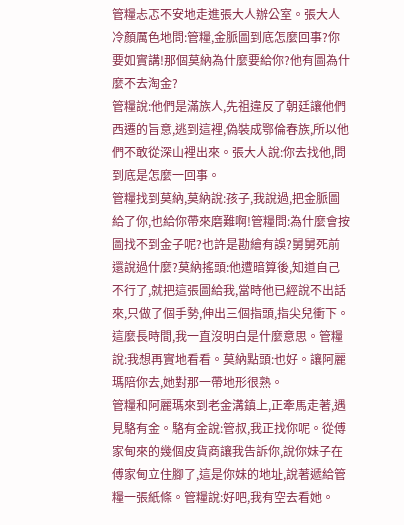管糧忐忑不安地走進張大人辦公室。張大人冷顏厲色地問:管糧,金脈圖到底怎麼回事?你要如實講!那個莫納為什麼要給你?他有圖為什麼不去淘金?
管糧說:他們是滿族人,先祖違反了朝廷讓他們西遷的旨意,逃到這裡,偽裝成鄂倫春族,所以他們不敢從深山裡出來。張大人說:你去找他,問到底是怎麼一回事。
管糧找到莫納,莫納說:孩子,我說過,把金脈圖給了你,也給你帶來磨難啊!管糧問:為什麼會按圖找不到金子呢?也許是勘繪有誤?舅舅死前還說過什麼?莫納搖頭:他遭暗算後,知道自己不行了,就把這張圖給我,當時他已經說不出話來,只做了個手勢,伸出三個指頭,指尖兒衝下。這麼長時間,我一直沒明白是什麼意思。管糧說:我想再實地看看。莫納點頭:也好。讓阿麗瑪陪你去,她對那一帶地形很熟。
管糧和阿麗瑪來到老金溝鎮上,正牽馬走著,遇見駱有金。駱有金說:管叔,我正找你呢。從傅家甸來的幾個皮貨商讓我告訴你,說你妹子在傅家甸立住腳了,這是你妹的地址,說著遞給管糧一張紙條。管糧說:好吧,我有空去看她。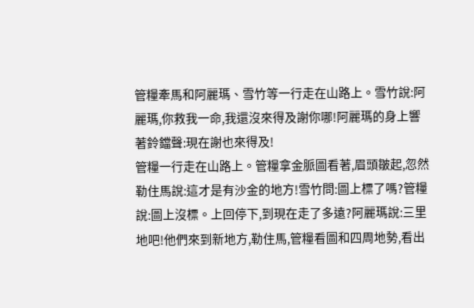管糧牽馬和阿麗瑪、雪竹等一行走在山路上。雪竹說:阿麗瑪,你救我一命,我還沒來得及謝你哪!阿麗瑪的身上響著鈴鐺聲:現在謝也來得及!
管糧一行走在山路上。管糧拿金脈圖看著,眉頭皺起,忽然勒住馬說:這才是有沙金的地方!雪竹問:圖上標了嗎?管糧說:圖上沒標。上回停下,到現在走了多遠?阿麗瑪說:三里地吧!他們來到新地方,勒住馬,管糧看圖和四周地勢,看出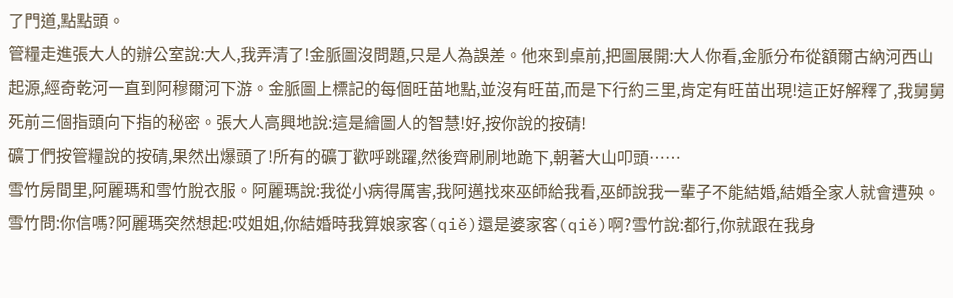了門道,點點頭。
管糧走進張大人的辦公室說:大人,我弄清了!金脈圖沒問題,只是人為誤差。他來到桌前,把圖展開:大人你看,金脈分布從額爾古納河西山起源,經奇乾河一直到阿穆爾河下游。金脈圖上標記的每個旺苗地點,並沒有旺苗,而是下行約三里,肯定有旺苗出現!這正好解釋了,我舅舅死前三個指頭向下指的秘密。張大人高興地說:這是繪圖人的智慧!好,按你說的按碃!
礦丁們按管糧說的按碃,果然出爆頭了!所有的礦丁歡呼跳躍,然後齊刷刷地跪下,朝著大山叩頭……
雪竹房間里,阿麗瑪和雪竹脫衣服。阿麗瑪說:我從小病得厲害,我阿邁找來巫師給我看,巫師說我一輩子不能結婚,結婚全家人就會遭殃。雪竹問:你信嗎?阿麗瑪突然想起:哎姐姐,你結婚時我算娘家客(qiě)還是婆家客(qiě)啊?雪竹說:都行,你就跟在我身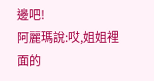邊吧!
阿麗瑪說:哎,姐姐裡面的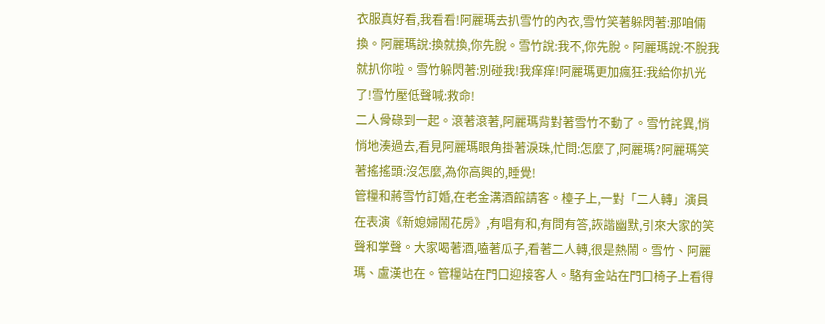衣服真好看,我看看!阿麗瑪去扒雪竹的內衣,雪竹笑著躲閃著:那咱倆換。阿麗瑪說:換就換,你先脫。雪竹說:我不,你先脫。阿麗瑪說:不脫我就扒你啦。雪竹躲閃著:別碰我!我痒痒!阿麗瑪更加瘋狂:我給你扒光了!雪竹壓低聲喊:救命!
二人骨碌到一起。滾著滾著,阿麗瑪背對著雪竹不動了。雪竹詫異,悄悄地湊過去,看見阿麗瑪眼角掛著淚珠,忙問:怎麼了,阿麗瑪?阿麗瑪笑著搖搖頭:沒怎麼,為你高興的,睡覺!
管糧和蔣雪竹訂婚,在老金溝酒館請客。檯子上,一對「二人轉」演員在表演《新媳婦鬧花房》,有唱有和,有問有答,詼諧幽默,引來大家的笑聲和掌聲。大家喝著酒,嗑著瓜子,看著二人轉,很是熱鬧。雪竹、阿麗瑪、盧漢也在。管糧站在門口迎接客人。駱有金站在門口椅子上看得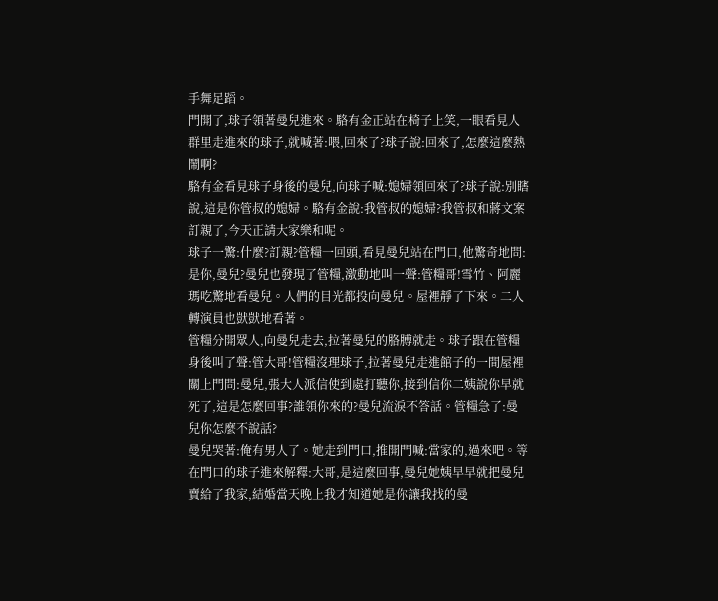手舞足蹈。
門開了,球子領著曼兒進來。駱有金正站在椅子上笑,一眼看見人群里走進來的球子,就喊著:喂,回來了?球子說:回來了,怎麼這麼熱鬧啊?
駱有金看見球子身後的曼兒,向球子喊:媳婦領回來了?球子說:別瞎說,這是你管叔的媳婦。駱有金說:我管叔的媳婦?我管叔和蔣文案訂親了,今天正請大家樂和呢。
球子一驚:什麼?訂親?管糧一回頭,看見曼兒站在門口,他驚奇地問:是你,曼兒?曼兒也發現了管糧,激動地叫一聲:管糧哥!雪竹、阿麗瑪吃驚地看曼兒。人們的目光都投向曼兒。屋裡靜了下來。二人轉演員也獃獃地看著。
管糧分開眾人,向曼兒走去,拉著曼兒的胳膊就走。球子跟在管糧身後叫了聲:管大哥!管糧沒理球子,拉著曼兒走進館子的一間屋裡關上門問:曼兒,張大人派信使到處打聽你,接到信你二姨說你早就死了,這是怎麼回事?誰領你來的?曼兒流淚不答話。管糧急了:曼兒你怎麼不說話?
曼兒哭著:俺有男人了。她走到門口,推開門喊:當家的,過來吧。等在門口的球子進來解釋:大哥,是這麼回事,曼兒她姨早早就把曼兒賣給了我家,結婚當天晚上我才知道她是你讓我找的曼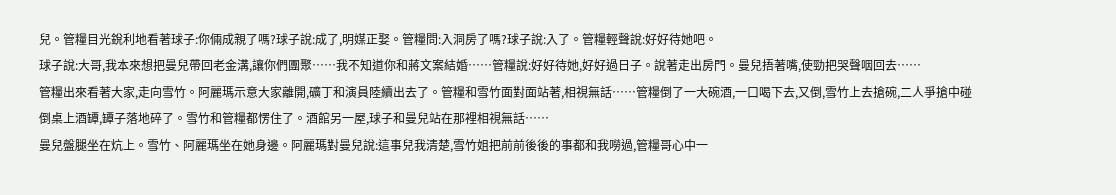兒。管糧目光銳利地看著球子:你倆成親了嗎?球子說:成了,明媒正娶。管糧問:入洞房了嗎?球子說:入了。管糧輕聲說:好好待她吧。
球子說:大哥,我本來想把曼兒帶回老金溝,讓你們團聚……我不知道你和蔣文案結婚……管糧說:好好待她,好好過日子。說著走出房門。曼兒捂著嘴,使勁把哭聲咽回去……
管糧出來看著大家,走向雪竹。阿麗瑪示意大家離開,礦丁和演員陸續出去了。管糧和雪竹面對面站著,相視無話……管糧倒了一大碗酒,一口喝下去,又倒,雪竹上去搶碗,二人爭搶中碰倒桌上酒罈,罈子落地碎了。雪竹和管糧都愣住了。酒館另一屋,球子和曼兒站在那裡相視無話……
曼兒盤腿坐在炕上。雪竹、阿麗瑪坐在她身邊。阿麗瑪對曼兒說:這事兒我清楚,雪竹姐把前前後後的事都和我嘮過,管糧哥心中一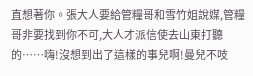直想著你。張大人要給管糧哥和雪竹姐說媒,管糧哥非要找到你不可,大人才派信使去山東打聽的……嗨!沒想到出了這樣的事兒啊!曼兒不吱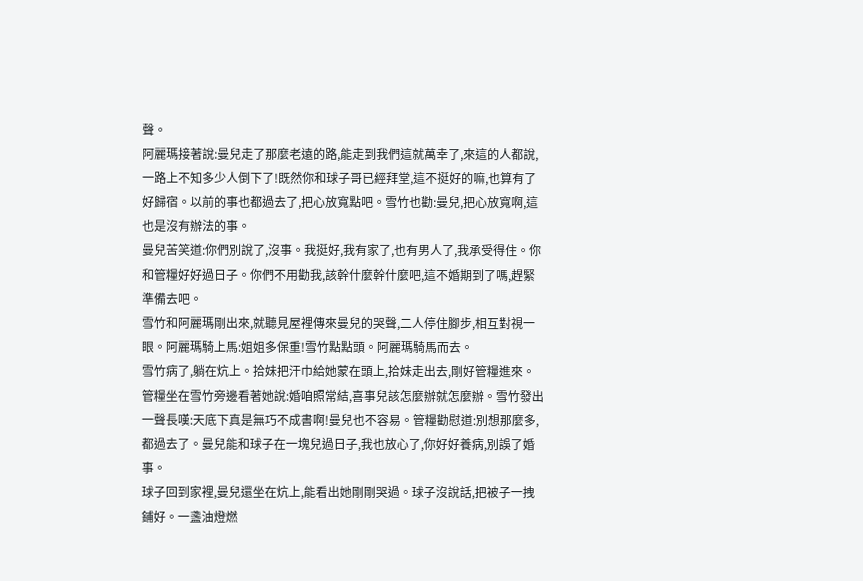聲。
阿麗瑪接著說:曼兒走了那麼老遠的路,能走到我們這就萬幸了,來這的人都說,一路上不知多少人倒下了!既然你和球子哥已經拜堂,這不挺好的嘛,也算有了好歸宿。以前的事也都過去了,把心放寬點吧。雪竹也勸:曼兒,把心放寬啊,這也是沒有辦法的事。
曼兒苦笑道:你們別說了,沒事。我挺好,我有家了,也有男人了,我承受得住。你和管糧好好過日子。你們不用勸我,該幹什麼幹什麼吧,這不婚期到了嗎,趕緊準備去吧。
雪竹和阿麗瑪剛出來,就聽見屋裡傳來曼兒的哭聲,二人停住腳步,相互對視一眼。阿麗瑪騎上馬:姐姐多保重!雪竹點點頭。阿麗瑪騎馬而去。
雪竹病了,躺在炕上。拾妹把汗巾給她蒙在頭上,拾妹走出去,剛好管糧進來。管糧坐在雪竹旁邊看著她說:婚咱照常結,喜事兒該怎麼辦就怎麼辦。雪竹發出一聲長嘆:天底下真是無巧不成書啊!曼兒也不容易。管糧勸慰道:別想那麼多,都過去了。曼兒能和球子在一塊兒過日子,我也放心了,你好好養病,別誤了婚事。
球子回到家裡,曼兒還坐在炕上,能看出她剛剛哭過。球子沒說話,把被子一拽鋪好。一盞油燈燃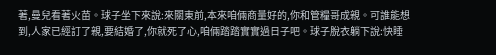著,曼兒看著火苗。球子坐下來說:來關東前,本來咱倆商量好的,你和管糧哥成親。可誰能想到,人家已經訂了親,要結婚了,你就死了心,咱倆踏踏實實過日子吧。球子脫衣躺下說:快睡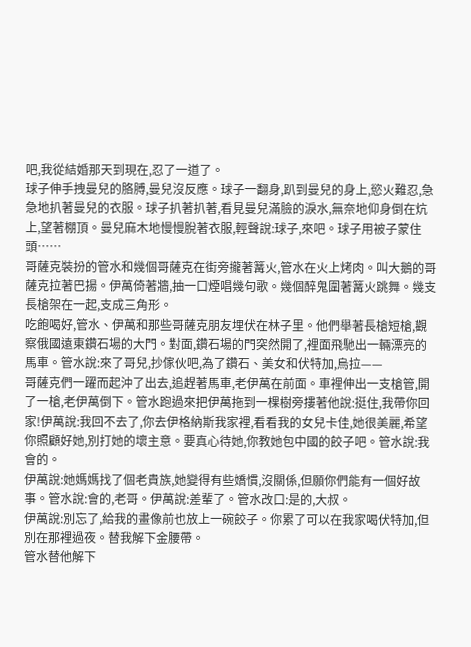吧,我從結婚那天到現在,忍了一道了。
球子伸手拽曼兒的胳膊,曼兒沒反應。球子一翻身,趴到曼兒的身上,慾火難忍,急急地扒著曼兒的衣服。球子扒著扒著,看見曼兒滿臉的淚水,無奈地仰身倒在炕上,望著棚頂。曼兒麻木地慢慢脫著衣服,輕聲說:球子,來吧。球子用被子蒙住頭……
哥薩克裝扮的管水和幾個哥薩克在街旁攏著篝火,管水在火上烤肉。叫大鵝的哥薩克拉著巴揚。伊萬倚著牆,抽一口煙唱幾句歌。幾個醉鬼圍著篝火跳舞。幾支長槍架在一起,支成三角形。
吃飽喝好,管水、伊萬和那些哥薩克朋友埋伏在林子里。他們舉著長槍短槍,觀察俄國遠東鑽石場的大門。對面,鑽石場的門突然開了,裡面飛馳出一輛漂亮的馬車。管水說:來了哥兒,抄傢伙吧,為了鑽石、美女和伏特加,烏拉——
哥薩克們一躍而起沖了出去,追趕著馬車,老伊萬在前面。車裡伸出一支槍管,開了一槍,老伊萬倒下。管水跑過來把伊萬拖到一棵樹旁摟著他說:挺住,我帶你回家!伊萬說:我回不去了,你去伊格納斯我家裡,看看我的女兒卡佳,她很美麗,希望你照顧好她,別打她的壞主意。要真心待她,你教她包中國的餃子吧。管水說:我會的。
伊萬說:她媽媽找了個老貴族,她變得有些嬌慣,沒關係,但願你們能有一個好故事。管水說:會的,老哥。伊萬說:差輩了。管水改口:是的,大叔。
伊萬說:別忘了,給我的畫像前也放上一碗餃子。你累了可以在我家喝伏特加,但別在那裡過夜。替我解下金腰帶。
管水替他解下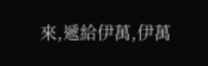來,遞給伊萬,伊萬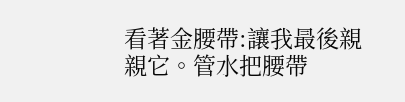看著金腰帶:讓我最後親親它。管水把腰帶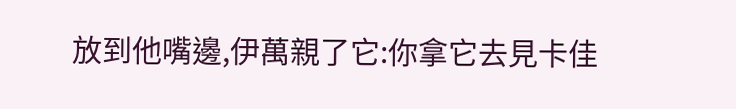放到他嘴邊,伊萬親了它:你拿它去見卡佳